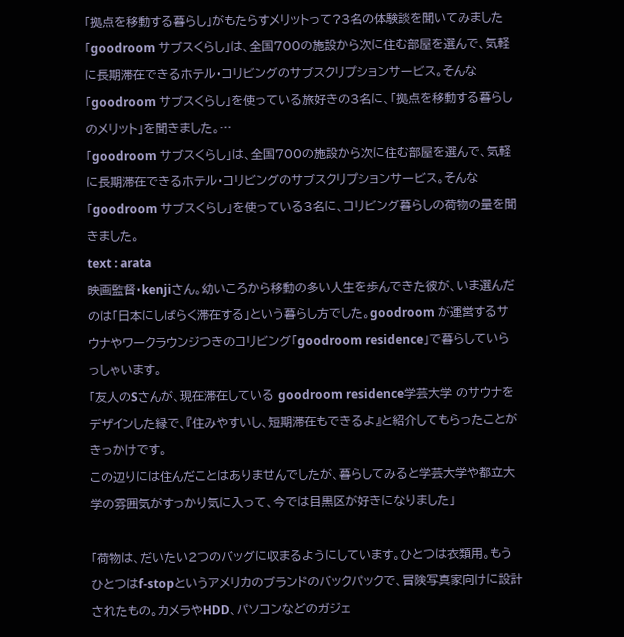「拠点を移動する暮らし」がもたらすメリットって?3名の体験談を聞いてみました
「goodroom サブスくらし」は、全国700の施設から次に住む部屋を選んで、気軽に長期滞在できるホテル・コリビングのサブスクリプションサービス。そんな「goodroom サブスくらし」を使っている旅好きの3名に、「拠点を移動する暮らしのメリット」を聞きました。…
「goodroom サブスくらし」は、全国700の施設から次に住む部屋を選んで、気軽に長期滞在できるホテル・コリビングのサブスクリプションサービス。そんな「goodroom サブスくらし」を使っている3名に、コリビング暮らしの荷物の量を聞きました。
text : arata
映画監督・kenjiさん。幼いころから移動の多い人生を歩んできた彼が、いま選んだのは「日本にしばらく滞在する」という暮らし方でした。goodroom が運営するサウナやワークラウンジつきのコリビング「goodroom residence」で暮らしていらっしゃいます。
「友人のSさんが、現在滞在している goodroom residence学芸大学 のサウナをデザインした縁で、『住みやすいし、短期滞在もできるよ』と紹介してもらったことがきっかけです。
この辺りには住んだことはありませんでしたが、暮らしてみると学芸大学や都立大学の雰囲気がすっかり気に入って、今では目黒区が好きになりました」

「荷物は、だいたい2つのバッグに収まるようにしています。ひとつは衣類用。もうひとつはf-stopというアメリカのブランドのバックパックで、冒険写真家向けに設計されたもの。カメラやHDD、パソコンなどのガジェ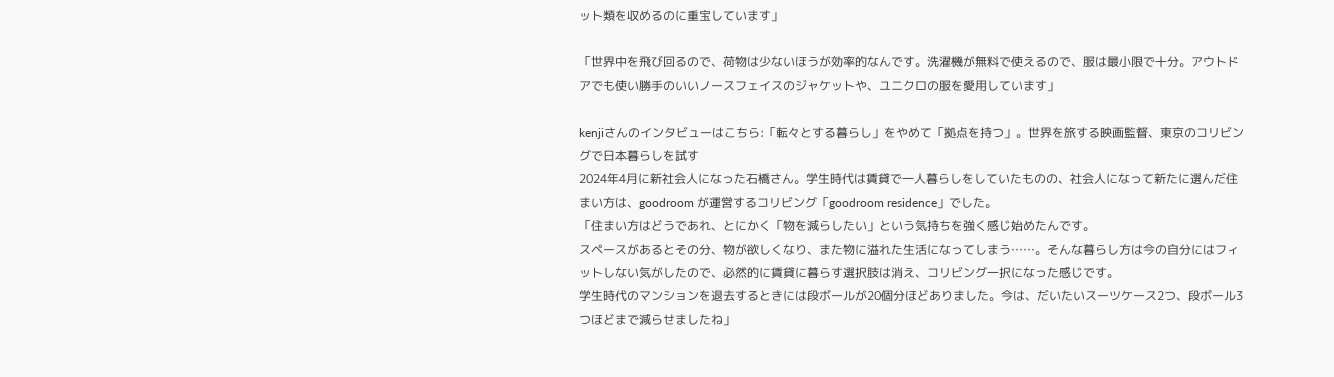ット類を収めるのに重宝しています」

「世界中を飛び回るので、荷物は少ないほうが効率的なんです。洗濯機が無料で使えるので、服は最小限で十分。アウトドアでも使い勝手のいいノースフェイスのジャケットや、ユニクロの服を愛用しています」

kenjiさんのインタビューはこちら:「転々とする暮らし」をやめて「拠点を持つ」。世界を旅する映画監督、東京のコリビングで日本暮らしを試す
2024年4月に新社会人になった石橋さん。学生時代は賃貸で一人暮らしをしていたものの、社会人になって新たに選んだ住まい方は、goodroom が運営するコリビング「goodroom residence」でした。
「住まい方はどうであれ、とにかく「物を減らしたい」という気持ちを強く感じ始めたんです。
スペースがあるとその分、物が欲しくなり、また物に溢れた生活になってしまう……。そんな暮らし方は今の自分にはフィットしない気がしたので、必然的に賃貸に暮らす選択肢は消え、コリビング一択になった感じです。
学生時代のマンションを退去するときには段ボールが20個分ほどありました。今は、だいたいスーツケース2つ、段ボール3つほどまで減らせましたね」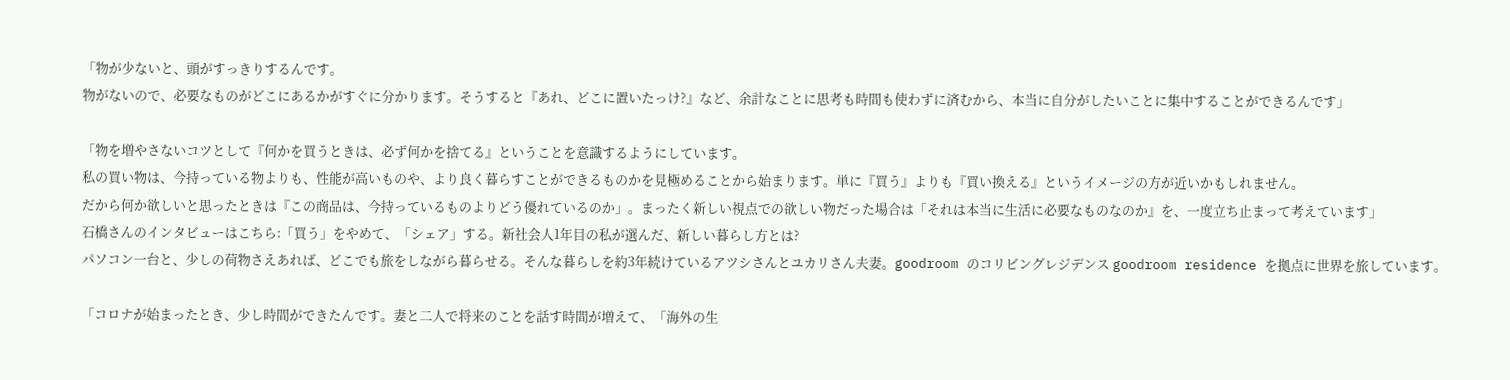「物が少ないと、頭がすっきりするんです。
物がないので、必要なものがどこにあるかがすぐに分かります。そうすると『あれ、どこに置いたっけ?』など、余計なことに思考も時間も使わずに済むから、本当に自分がしたいことに集中することができるんです」

「物を増やさないコツとして『何かを買うときは、必ず何かを捨てる』ということを意識するようにしています。
私の買い物は、今持っている物よりも、性能が高いものや、より良く暮らすことができるものかを見極めることから始まります。単に『買う』よりも『買い換える』というイメージの方が近いかもしれません。
だから何か欲しいと思ったときは『この商品は、今持っているものよりどう優れているのか」。まったく新しい視点での欲しい物だった場合は「それは本当に生活に必要なものなのか』を、一度立ち止まって考えています」
石橋さんのインタビューはこちら:「買う」をやめて、「シェア」する。新社会人1年目の私が選んだ、新しい暮らし方とは?
パソコン一台と、少しの荷物さえあれば、どこでも旅をしながら暮らせる。そんな暮らしを約3年続けているアツシさんとユカリさん夫妻。goodroom のコリビングレジデンス goodroom residence を拠点に世界を旅しています。

「コロナが始まったとき、少し時間ができたんです。妻と二人で将来のことを話す時間が増えて、「海外の生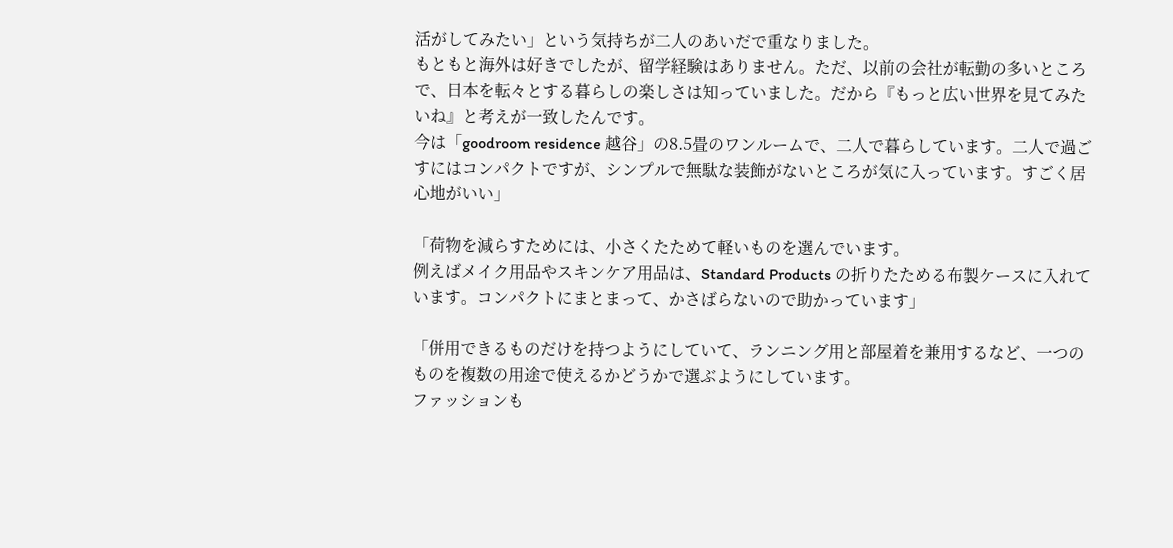活がしてみたい」という気持ちが二人のあいだで重なりました。
もともと海外は好きでしたが、留学経験はありません。ただ、以前の会社が転勤の多いところで、日本を転々とする暮らしの楽しさは知っていました。だから『もっと広い世界を見てみたいね』と考えが一致したんです。
今は「goodroom residence 越谷」の8.5畳のワンルームで、二人で暮らしています。二人で過ごすにはコンパクトですが、シンプルで無駄な装飾がないところが気に入っています。すごく居心地がいい」

「荷物を減らすためには、小さくたためて軽いものを選んでいます。
例えばメイク用品やスキンケア用品は、Standard Products の折りたためる布製ケースに入れています。コンパクトにまとまって、かさばらないので助かっています」

「併用できるものだけを持つようにしていて、ランニング用と部屋着を兼用するなど、一つのものを複数の用途で使えるかどうかで選ぶようにしています。
ファッションも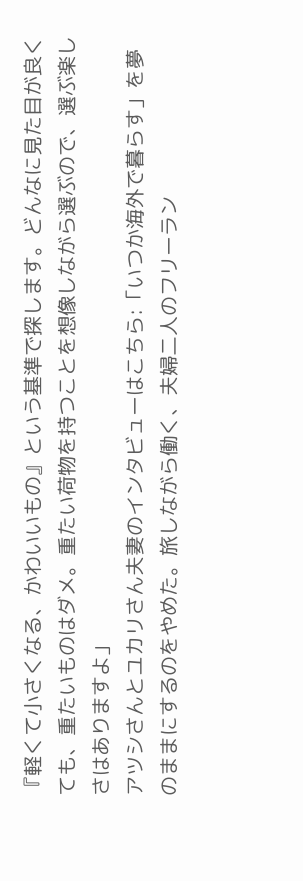『軽くて小さくなる、かわいいもの』という基準で探します。どんなに見た目が良くても、重たいものはダメ。重たい荷物を持つことを想像しながら選ぶので、選ぶ楽しさはありますよ」
アツシさんとユカリさん夫妻のインタビューはこちら:「いつか海外で暮らす」を夢のままにするのをやめた。旅しながら働く、夫婦二人のフリーラン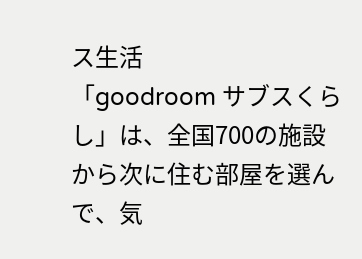ス生活
「goodroom サブスくらし」は、全国700の施設から次に住む部屋を選んで、気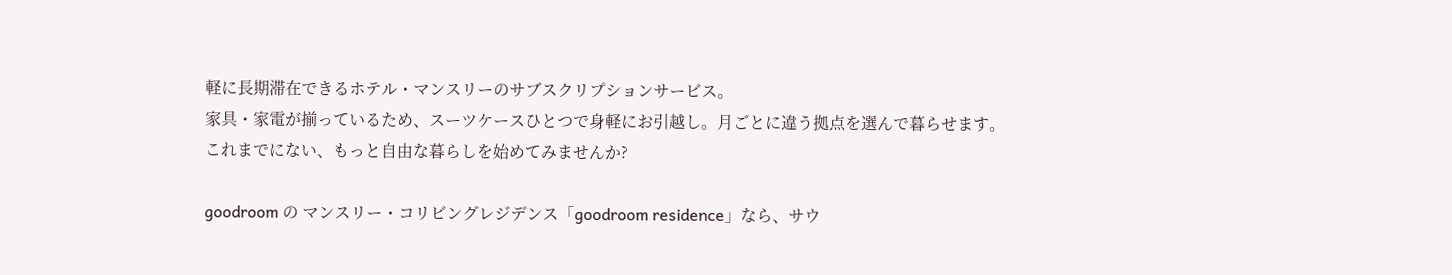軽に長期滞在できるホテル・マンスリーのサブスクリプションサービス。
家具・家電が揃っているため、スーツケースひとつで身軽にお引越し。月ごとに違う拠点を選んで暮らせます。
これまでにない、もっと自由な暮らしを始めてみませんか?

goodroom の マンスリー・コリビングレジデンス「goodroom residence」なら、サウ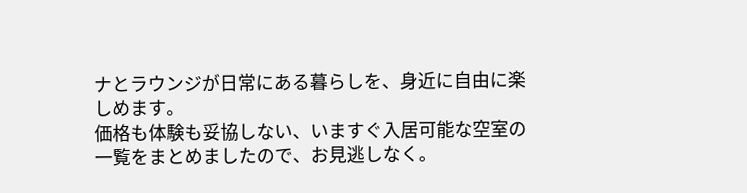ナとラウンジが日常にある暮らしを、身近に自由に楽しめます。
価格も体験も妥協しない、いますぐ入居可能な空室の一覧をまとめましたので、お見逃しなく。